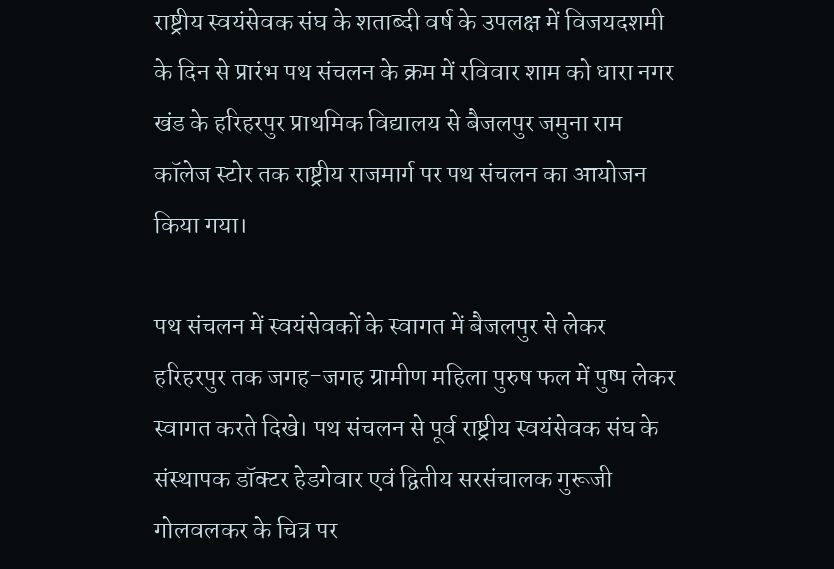राष्ट्रीय स्वयंसेवक संघ के शताब्दी वर्ष के उपलक्ष में विजयदशमी के दिन से प्रारंभ पथ संचलन के क्रम में रविवार शाम को धारा नगर खंड के हरिहरपुर प्राथमिक विद्यालय से बैजलपुर जमुना राम कॉलेज स्टोर तक राष्ट्रीय राजमार्ग पर पथ संचलन का आयोजन किया गया।

पथ संचलन में स्वयंसेवकों के स्वागत में बैजलपुर से लेकर हरिहरपुर तक जगह-जगह ग्रामीण महिला पुरुष फल में पुष्प लेकर स्वागत करते दिखे। पथ संचलन से पूर्व राष्ट्रीय स्वयंसेवक संघ के संस्थापक डॉक्टर हेडगेवार एवं द्वितीय सरसंचालक गुरूजी गोलवलकर के चित्र पर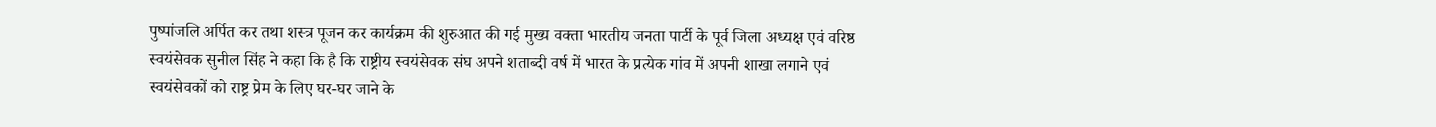पुष्पांजलि अर्पित कर तथा शस्त्र पूजन कर कार्यक्रम की शुरुआत की गई मुख्य वक्ता भारतीय जनता पार्टी के पूर्व जिला अध्यक्ष एवं वरिष्ठ स्वयंसेवक सुनील सिंह ने कहा कि है कि राष्ट्रीय स्वयंसेवक संघ अपने शताब्दी वर्ष में भारत के प्रत्येक गांव में अपनी शाखा लगाने एवं स्वयंसेवकों को राष्ट्र प्रेम के लिए घर-घर जाने के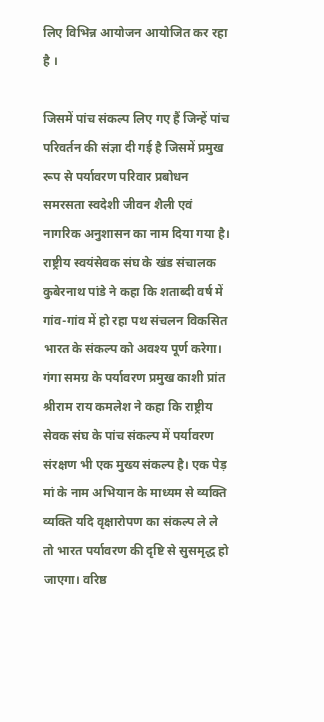लिए विभिन्न आयोजन आयोजित कर रहा है ।

जिसमें पांच संकल्प लिए गए हैं जिन्हें पांच परिवर्तन की संज्ञा दी गई है जिसमें प्रमुख रूप से पर्यावरण परिवार प्रबोधन समरसता स्वदेशी जीवन शैली एवं नागरिक अनुशासन का नाम दिया गया है। राष्ट्रीय स्वयंसेवक संघ के खंड संचालक कुबेरनाथ पांडे ने कहा कि शताब्दी वर्ष में गांव-गांव में हो रहा पथ संचलन विकसित भारत के संकल्प को अवश्य पूर्ण करेगा। गंगा समग्र के पर्यावरण प्रमुख काशी प्रांत श्रीराम राय कमलेश ने कहा कि राष्ट्रीय सेवक संघ के पांच संकल्प में पर्यावरण संरक्षण भी एक मुख्य संकल्प है। एक पेड़ मां के नाम अभियान के माध्यम से व्यक्ति व्यक्ति यदि वृक्षारोपण का संकल्प ले ले तो भारत पर्यावरण की दृष्टि से सुसमृद्ध हो जाएगा। वरिष्ठ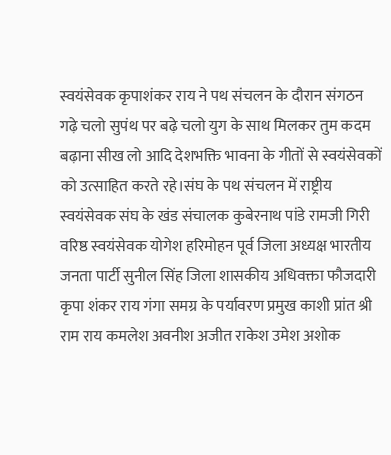स्वयंसेवक कृपाशंकर राय ने पथ संचलन के दौरान संगठन गढ़े चलो सुपंथ पर बढ़े चलो युग के साथ मिलकर तुम कदम बढ़ाना सीख लो आदि देशभक्ति भावना के गीतों से स्वयंसेवकों को उत्साहित करते रहे।संघ के पथ संचलन में राष्ट्रीय स्वयंसेवक संघ के खंड संचालक कुबेरनाथ पांडे रामजी गिरी वरिष्ठ स्वयंसेवक योगेश हरिमोहन पूर्व जिला अध्यक्ष भारतीय जनता पार्टी सुनील सिंह जिला शासकीय अधिवक्ता फौजदारी कृपा शंकर राय गंगा समग्र के पर्यावरण प्रमुख काशी प्रांत श्री राम राय कमलेश अवनीश अजीत राकेश उमेश अशोक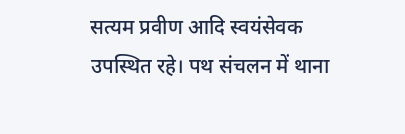सत्यम प्रवीण आदि स्वयंसेवक उपस्थित रहे। पथ संचलन में थाना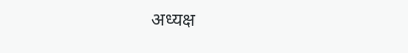अध्यक्ष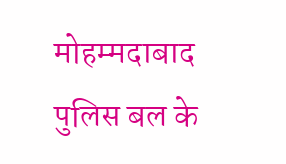मोहम्मदाबाद पुलिस बल के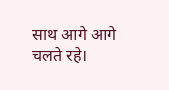साथ आगे आगे चलते रहे।